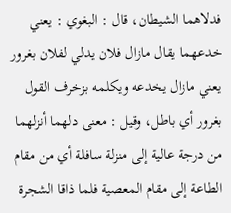فدلاهما الشيطان، قال : البغوي : يعني خدعهما يقال مازال فلان يدلي لفلان بغرور يعني مازال يخدعه ويكلمه بزخرف القول بغرور أي باطل، وقيل : معنى دلهما أنزلهما من درجة عالية إلى منزلة سافلة أي من مقام الطاعة إلى مقام المعصية فلما ذاقا الشجرة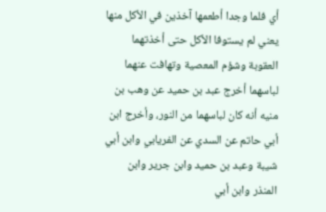أي فلما وجدا أطعمها آخذين في الأكل منها يعني لم يستوفا الأكل حتى أخذتهما العقوبة وشؤم المعصية وتهافت عنهما لباسهما أخرج عبد بن حميد عن وهب بن منيه أنه كان لباسهما من النور، وأخرج ابن أبي حاتم عن السدي عن الفريابي وابن أبي شيبة وعبد بن حميد وابن جرير وابن المنذر وابن أبي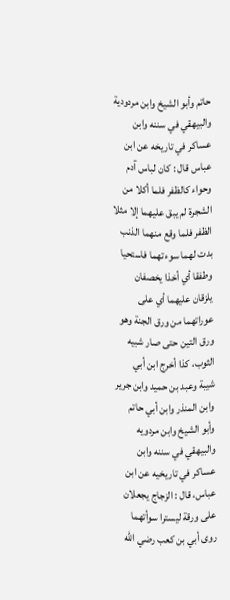حاتم وأبو الشيخ وابن مردودية والبيهقي في سننه وابن عساكر في تاريخه عن ابن عباس قال : كان لباس آدم وحواء كالظفر فلما أكلا من الشجرة لم يبق عليهما إلا مثلا الظفر فلما وقع منهما الذنب بدت لهما سوءتهما فاستحيا وطفقا أي أخذا يخصفان يلزقان عليهما أي على عوراتهما من ورق الجنة وهو ورق التين حتى صار شبيه الثوب، كذا أخرج ابن أبي شيبة وعبد بن حميد وابن جرير وابن المنذر وابن أبي حاتم وأبو الشيخ وابن مردويه والبيهقي في سننه وابن عساكر في تاريخيه عن ابن عباس، قال : الزجاج يجعلان على ورقة ليسترا سوأتهما روى أبي بن كعب رضي الله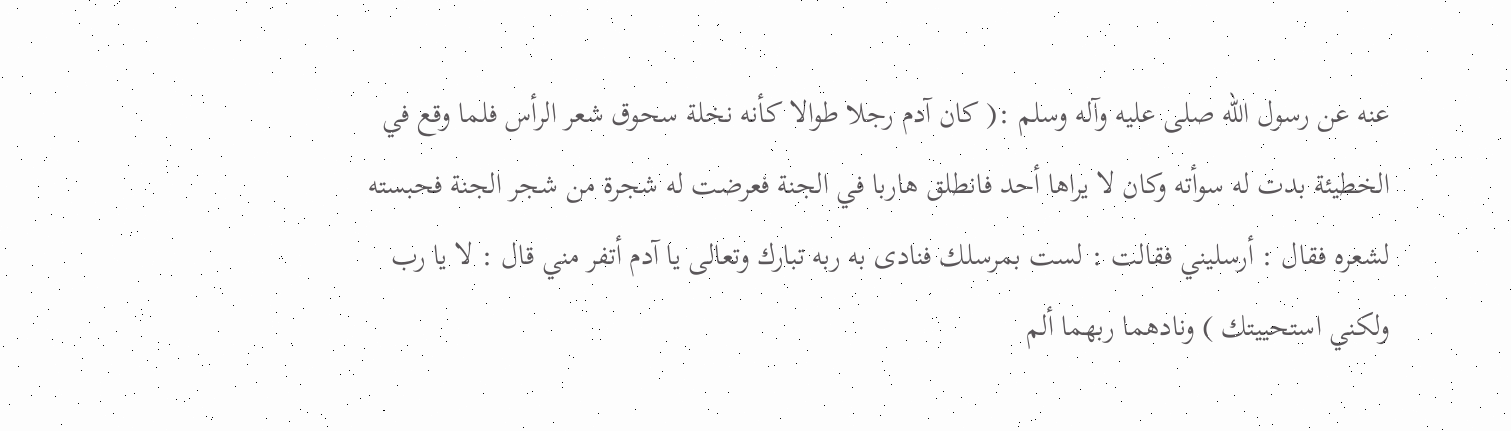عنه عن رسول الله صلى عليه وآله وسلم :( كان آدم رجلا طوالا كأنه نخلة سحوق شعر الرأس فلما وقع في الخطيئة بدت له سوأته وكان لا يراها أحد فانطلق هاربا في الجنة فعرضت له شجرة من شجر الجنة فحبسته لشعره فقال : أرسليني فقالت : لست بمرسلك فنادى به ربه تبارك وتعالى يا آدم أتفر مني قال : لا يا رب ولكني استحييتك ) ونادهما ربهما ألم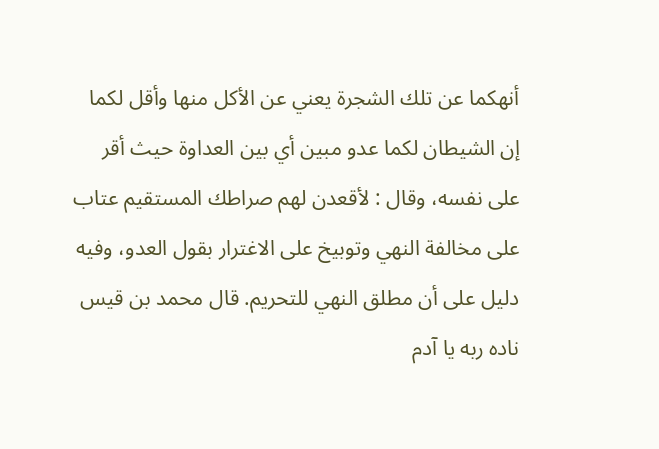أنهكما عن تلك الشجرة يعني عن الأكل منها وأقل لكما إن الشيطان لكما عدو مبين أي بين العداوة حيث أقر على نفسه، وقال : لأقعدن لهم صراطك المستقيم عتاب على مخالفة النهي وتوبيخ على الاغترار بقول العدو، وفيه دليل على أن مطلق النهي للتحريم. قال محمد بن قيس ناده ربه يا آدم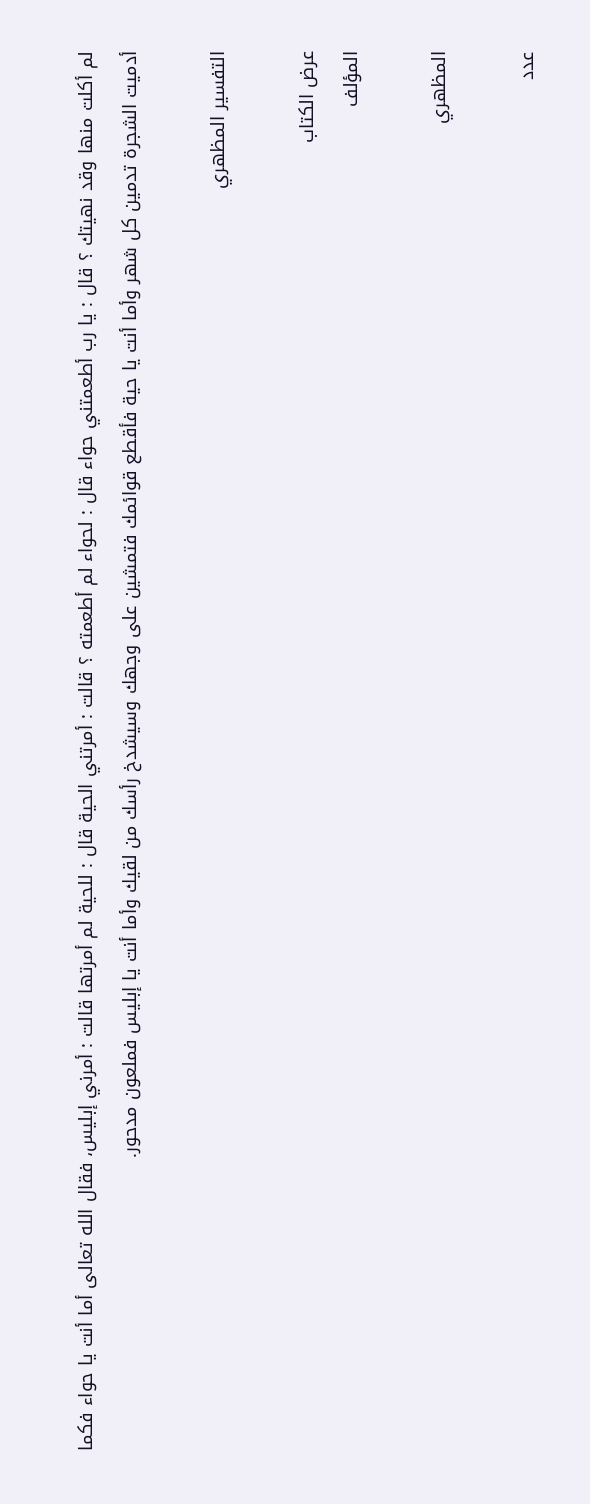لم أكلت منها وقد نهيتك ؟ قال : يا رب أطعمتني حواء قال : لحواء لم أطعمته ؟ قالت : أمرتني الحية قال : للحية لم أمرتها قالت : أمرني إبليس، فقال الله تعالى أما أنت يا حواء فكما أدميت الشجرة تدمين كل شهر وأما أنت يا حية فأقطع قوائمك فتمشين على وجهك وسيشدخ رأسك من لقيك وأما أنت يا إبليس فملعون مدحور.

التفسير المظهري

عرض الكتاب
المؤلف

المظهري

عدد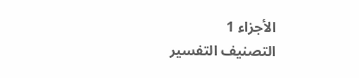الأجزاء 1
التصنيف التفسير